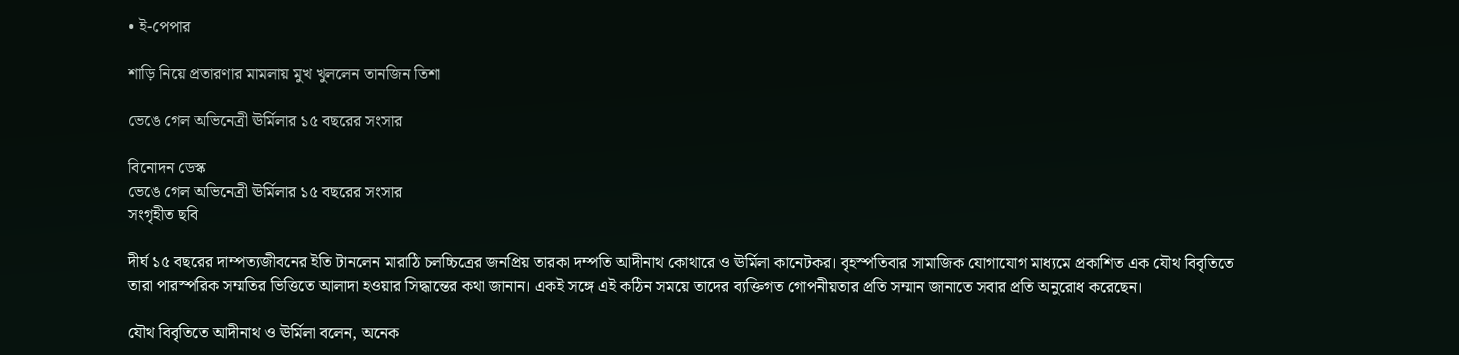• ই-পেপার

শাড়ি নিয়ে প্রতারণার মামলায় মুখ খুললেন তানজিন তিশা

ভেঙে গেল অভিনেত্রী ঊর্মিলার ১৫ বছরের সংসার

বিনোদন ডেস্ক
ভেঙে গেল অভিনেত্রী ঊর্মিলার ১৫ বছরের সংসার
সংগৃহীত ছবি

দীর্ঘ ১৫ বছরের দাম্পত্যজীবনের ইতি টানলেন মারাঠি চলচ্চিত্রের জনপ্রিয় তারকা দম্পতি আদীনাথ কোথারে ও ঊর্মিলা কানেটকর। বৃহস্পতিবার সামাজিক যোগাযোগ মাধ্যমে প্রকাশিত এক যৌথ বিবৃতিতে তারা পারস্পরিক সম্মতির ভিত্তিতে আলাদা হওয়ার সিদ্ধান্তের কথা জানান। একই সঙ্গে এই কঠিন সময়ে তাদের ব্যক্তিগত গোপনীয়তার প্রতি সম্মান জানাতে সবার প্রতি অনুরোধ করেছেন।

যৌথ বিবৃতিতে আদীনাথ ও ঊর্মিলা বলেন, অনেক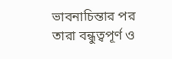ভাবনাচিন্তার পর তারা বন্ধুত্বপূর্ণ ও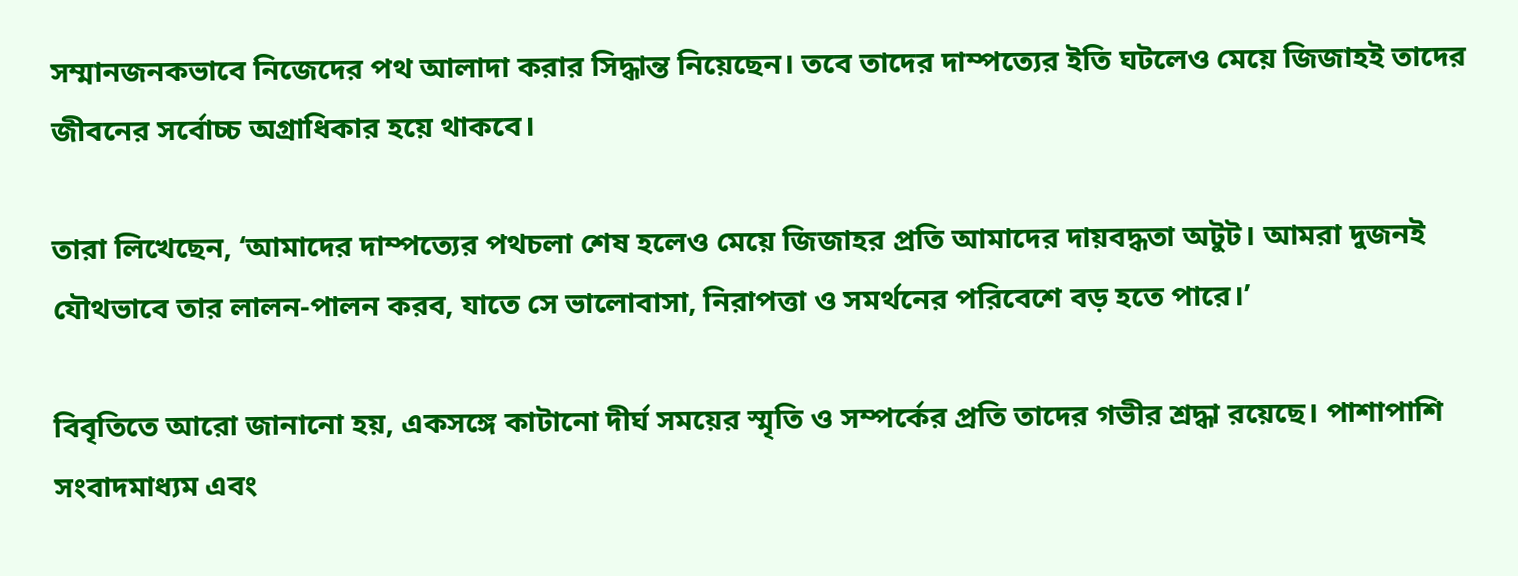সম্মানজনকভাবে নিজেদের পথ আলাদা করার সিদ্ধান্ত নিয়েছেন। তবে তাদের দাম্পত্যের ইতি ঘটলেও মেয়ে জিজাহই তাদের জীবনের সর্বোচ্চ অগ্রাধিকার হয়ে থাকবে।

তারা লিখেছেন, ‘আমাদের দাম্পত্যের পথচলা শেষ হলেও মেয়ে জিজাহর প্রতি আমাদের দায়বদ্ধতা অটুট। আমরা দুজনই যৌথভাবে তার লালন-পালন করব, যাতে সে ভালোবাসা, নিরাপত্তা ও সমর্থনের পরিবেশে বড় হতে পারে।’

বিবৃতিতে আরো জানানো হয়, একসঙ্গে কাটানো দীর্ঘ সময়ের স্মৃতি ও সম্পর্কের প্রতি তাদের গভীর শ্রদ্ধা রয়েছে। পাশাপাশি সংবাদমাধ্যম এবং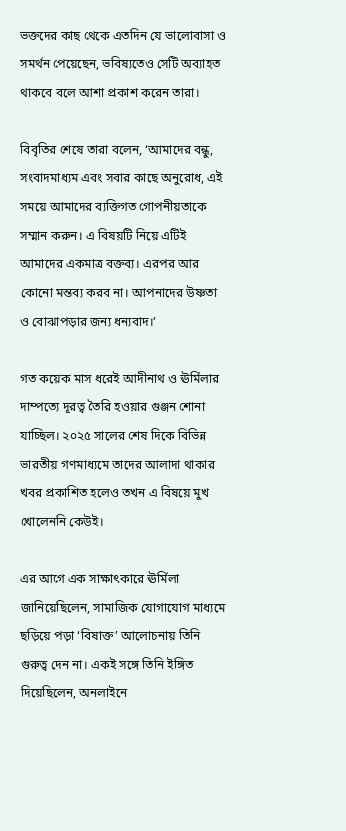ভক্তদের কাছ থেকে এতদিন যে ভালোবাসা ও সমর্থন পেয়েছেন, ভবিষ্যতেও সেটি অব্যাহত থাকবে বলে আশা প্রকাশ করেন তারা।

বিবৃতির শেষে তারা বলেন, ‘আমাদের বন্ধু, সংবাদমাধ্যম এবং সবার কাছে অনুরোধ, এই সময়ে আমাদের ব্যক্তিগত গোপনীয়তাকে সম্মান করুন। এ বিষয়টি নিয়ে এটিই আমাদের একমাত্র বক্তব্য। এরপর আর কোনো মন্তব্য করব না। আপনাদের উষ্ণতা ও বোঝাপড়ার জন্য ধন্যবাদ।’

গত কয়েক মাস ধরেই আদীনাথ ও ঊর্মিলার দাম্পত্যে দূরত্ব তৈরি হওয়ার গুঞ্জন শোনা যাচ্ছিল। ২০২৫ সালের শেষ দিকে বিভিন্ন ভারতীয় গণমাধ্যমে তাদের আলাদা থাকার খবর প্রকাশিত হলেও তখন এ বিষয়ে মুখ খোলেননি কেউই।

এর আগে এক সাক্ষাৎকারে ঊর্মিলা জানিয়েছিলেন, সামাজিক যোগাযোগ মাধ্যমে ছড়িয়ে পড়া ‘বিষাক্ত’ আলোচনায় তিনি গুরুত্ব দেন না। একই সঙ্গে তিনি ইঙ্গিত দিয়েছিলেন, অনলাইনে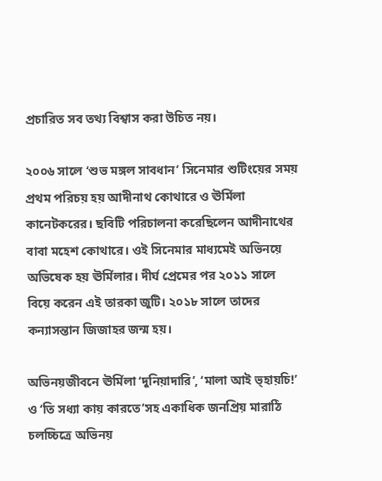প্রচারিত সব তথ্য বিশ্বাস করা উচিত নয়।

২০০৬ সালে ‘শুভ মঙ্গল সাবধান’ সিনেমার শুটিংয়ের সময় প্রথম পরিচয় হয় আদীনাথ কোথারে ও ঊর্মিলা কানেটকরের। ছবিটি পরিচালনা করেছিলেন আদীনাথের বাবা মহেশ কোথারে। ওই সিনেমার মাধ্যমেই অভিনয়ে অভিষেক হয় ঊর্মিলার। দীর্ঘ প্রেমের পর ২০১১ সালে বিয়ে করেন এই তারকা জুটি। ২০১৮ সালে তাদের কন্যাসন্তান জিজাহর জন্ম হয়।

অভিনয়জীবনে ঊর্মিলা ‘দুনিয়াদারি’, ‘মালা আই ভ্হায়চি!’ ও ‘তি সধ্যা কায় কারতে’সহ একাধিক জনপ্রিয় মারাঠি চলচ্চিত্রে অভিনয়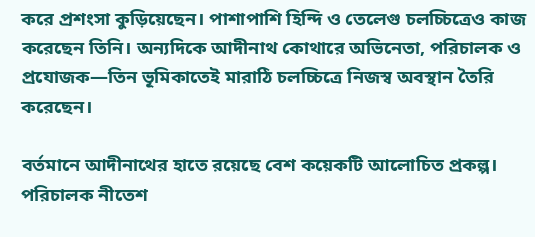করে প্রশংসা কুড়িয়েছেন। পাশাপাশি হিন্দি ও তেলেগু চলচ্চিত্রেও কাজ করেছেন তিনি। অন্যদিকে আদীনাথ কোথারে অভিনেতা, পরিচালক ও প্রযোজক—তিন ভূমিকাতেই মারাঠি চলচ্চিত্রে নিজস্ব অবস্থান তৈরি করেছেন।

বর্তমানে আদীনাথের হাতে রয়েছে বেশ কয়েকটি আলোচিত প্রকল্প। পরিচালক নীতেশ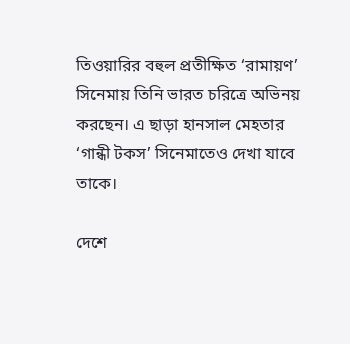তিওয়ারির বহুল প্রতীক্ষিত ‘রামায়ণ’ সিনেমায় তিনি ভারত চরিত্রে অভিনয় করছেন। এ ছাড়া হানসাল মেহতার ‘গান্ধী টকস’ সিনেমাতেও দেখা যাবে তাকে।

দেশে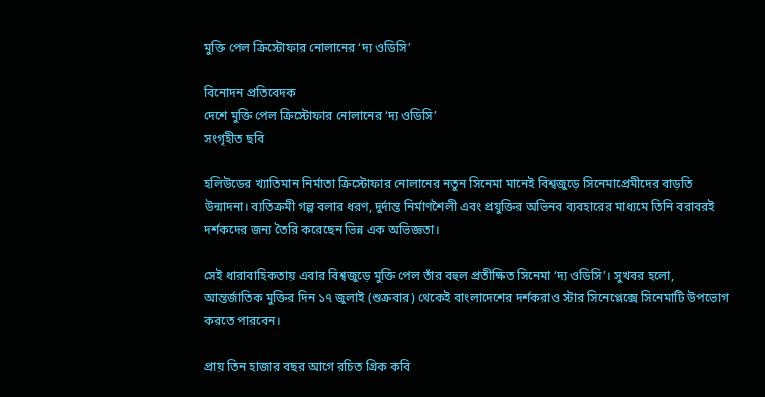মুক্তি পেল ক্রিস্টোফার নোলানের ‘দ্য ওডিসি’

বিনোদন প্রতিবেদক
দেশে মুক্তি পেল ক্রিস্টোফার নোলানের ‘দ্য ওডিসি’
সংগৃহীত ছবি

হলিউডের খ্যাতিমান নির্মাতা ক্রিস্টোফার নোলানের নতুন সিনেমা মানেই বিশ্বজুড়ে সিনেমাপ্রেমীদের বাড়তি উন্মাদনা। ব্যতিক্রমী গল্প বলার ধরণ, দুর্দান্ত নির্মাণশৈলী এবং প্রযুক্তির অভিনব ব্যবহারের মাধ্যমে তিনি বরাবরই দর্শকদের জন্য তৈরি করেছেন ভিন্ন এক অভিজ্ঞতা।

সেই ধারাবাহিকতায় এবার বিশ্বজুড়ে মুক্তি পেল তাঁর বহুল প্রতীক্ষিত সিনেমা ‘দ্য ওডিসি’। সুখবর হলো, আন্তর্জাতিক মুক্তির দিন ১৭ জুলাই (শুক্রবার) থেকেই বাংলাদেশের দর্শকরাও স্টার সিনেপ্লেক্সে সিনেমাটি উপভোগ করতে পারবেন।

প্রায় তিন হাজার বছর আগে রচিত গ্রিক কবি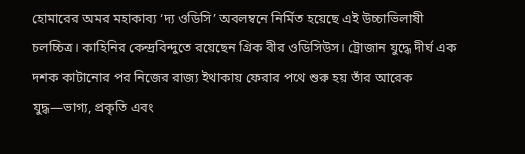হোমারের অমর মহাকাব্য ‘দ্য ওডিসি’ অবলম্বনে নির্মিত হয়েছে এই উচ্চাভিলাষী চলচ্চিত্র। কাহিনির কেন্দ্রবিন্দুতে রয়েছেন গ্রিক বীর ওডিসিউস। ট্রোজান যুদ্ধে দীর্ঘ এক দশক কাটানোর পর নিজের রাজ্য ইথাকায় ফেরার পথে শুরু হয় তাঁর আরেক যুদ্ধ—ভাগ্য, প্রকৃতি এবং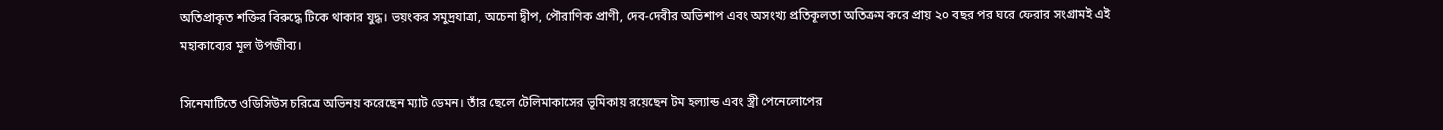অতিপ্রাকৃত শক্তির বিরুদ্ধে টিকে থাকার যুদ্ধ। ভয়ংকর সমুদ্রযাত্রা, অচেনা দ্বীপ, পৌরাণিক প্রাণী, দেব-দেবীর অভিশাপ এবং অসংখ্য প্রতিকূলতা অতিক্রম করে প্রায় ২০ বছর পর ঘরে ফেরার সংগ্রামই এই মহাকাব্যের মূল উপজীব্য।

সিনেমাটিতে ওডিসিউস চরিত্রে অভিনয় করেছেন ম্যাট ডেমন। তাঁর ছেলে টেলিমাকাসের ভূমিকায় রয়েছেন টম হল্যান্ড এবং স্ত্রী পেনেলোপের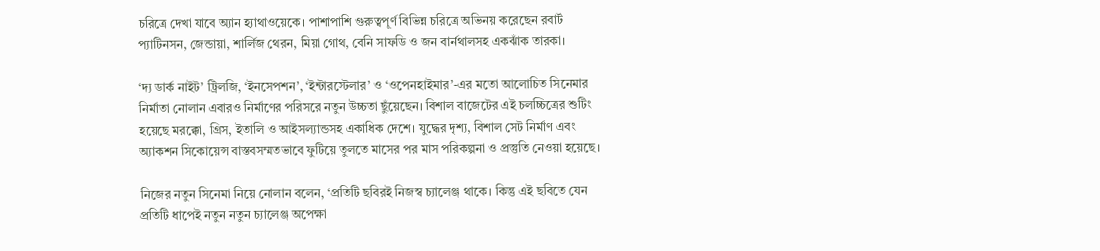চরিত্রে দেখা যাবে অ্যান হ্যাথাওয়েকে। পাশাপাশি গুরুত্বপূর্ণ বিভিন্ন চরিত্রে অভিনয় করেছেন রবার্ট প্যাটিনসন, জেন্ডায়া, শার্লিজ থেরন, মিয়া গোথ, বেনি সাফডি ও জন বার্নথালসহ একঝাঁক তারকা।

‘দ্য ডার্ক নাইট’ ট্রিলজি, ‘ইনসেপশন’, ‘ইন্টারস্টেলার’ ও ‘ওপেনহাইমার’-এর মতো আলোচিত সিনেমার নির্মাতা নোলান এবারও নির্মাণের পরিসরে নতুন উচ্চতা ছুঁয়েছেন। বিশাল বাজেটের এই চলচ্চিত্রের শুটিং হয়েছে মরক্কো, গ্রিস, ইতালি ও আইসল্যান্ডসহ একাধিক দেশে। যুদ্ধের দৃশ্য, বিশাল সেট নির্মাণ এবং অ্যাকশন সিকোয়েন্স বাস্তবসম্মতভাবে ফুটিয়ে তুলতে মাসের পর মাস পরিকল্পনা ও প্রস্তুতি নেওয়া হয়েছে।

নিজের নতুন সিনেমা নিয়ে নোলান বলেন, ‘প্রতিটি ছবিরই নিজস্ব চ্যালেঞ্জ থাকে। কিন্তু এই ছবিতে যেন প্রতিটি ধাপেই নতুন নতুন চ্যালেঞ্জ অপেক্ষা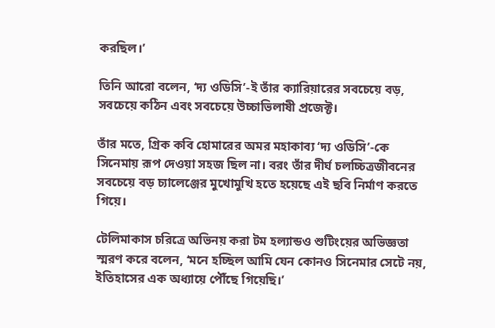করছিল।’

তিনি আরো বলেন, ‘দ্য ওডিসি’-ই তাঁর ক্যারিয়ারের সবচেয়ে বড়, সবচেয়ে কঠিন এবং সবচেয়ে উচ্চাভিলাষী প্রজেক্ট।

তাঁর মতে, গ্রিক কবি হোমারের অমর মহাকাব্য ‘দ্য ওডিসি’-কে সিনেমায় রূপ দেওয়া সহজ ছিল না। বরং তাঁর দীর্ঘ চলচ্চিত্রজীবনের সবচেয়ে বড় চ্যালেঞ্জের মুখোমুখি হতে হয়েছে এই ছবি নির্মাণ করতে গিয়ে।

টেলিমাকাস চরিত্রে অভিনয় করা টম হল্যান্ডও শুটিংয়ের অভিজ্ঞতা স্মরণ করে বলেন, ‘মনে হচ্ছিল আমি যেন কোনও সিনেমার সেটে নয়, ইতিহাসের এক অধ্যায়ে পৌঁছে গিয়েছি।’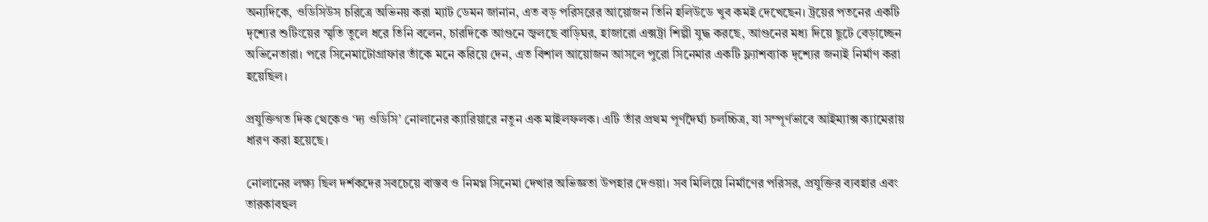অন্যদিকে, ওডিসিউস চরিত্রে অভিনয় করা ম্যাট ডেমন জানান, এত বড় পরিসরের আয়োজন তিনি হলিউডে খুব কমই দেখেছেন। ট্রয়ের পতনের একটি দৃশ্যের শুটিংয়ের স্মৃতি তুলে ধরে তিনি বলেন, চারদিকে আগুনে জ্বলছে বাড়িঘর, হাজারো এক্সট্রা শিল্পী যুদ্ধ করছে, আগুনের মধ্য দিয়ে ছুটে বেড়াচ্ছেন অভিনেতারা। পরে সিনেমাটোগ্রাফার তাঁকে মনে করিয়ে দেন, এত বিশাল আয়োজন আসলে পুরো সিনেমার একটি ফ্ল্যাশব্যাক দৃশ্যের জন্যই নির্মাণ করা হয়েছিল।

প্রযুক্তিগত দিক থেকেও ‘দ্য ওডিসি’ নোলানের ক্যারিয়ারে নতুন এক মাইলফলক। এটি তাঁর প্রথম পূর্ণদৈর্ঘ্য চলচ্চিত্র, যা সম্পূর্ণভাবে আইম্যাক্স ক্যামেরায় ধারণ করা হয়েছে।

নোলানের লক্ষ্য ছিল দর্শকদের সবচেয়ে বাস্তব ও নিমগ্ন সিনেমা দেখার অভিজ্ঞতা উপহার দেওয়া। সব মিলিয়ে নির্মাণের পরিসর, প্রযুক্তির ব্যবহার এবং তারকাবহুল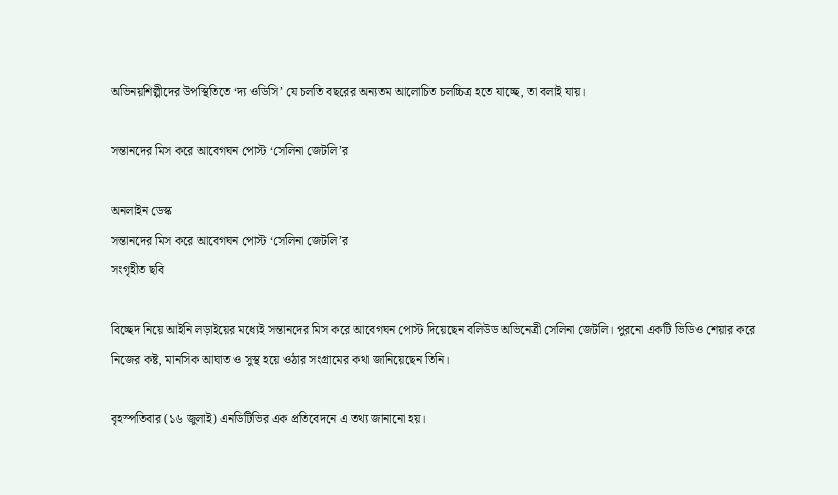অভিনয়শিল্পীদের উপস্থিতিতে ‘দ্য ওডিসি’ যে চলতি বছরের অন্যতম আলোচিত চলচ্চিত্র হতে যাচ্ছে, তা বলাই যায়।

সন্তানদের মিস করে আবেগঘন পোস্ট ‘সেলিনা জেটলি’র

অনলাইন ডেস্ক
সন্তানদের মিস করে আবেগঘন পোস্ট ‘সেলিনা জেটলি’র
সংগৃহীত ছবি

বিচ্ছেদ নিয়ে আইনি লড়াইয়ের মধ্যেই সন্তানদের মিস করে আবেগঘন পোস্ট দিয়েছেন বলিউড অভিনেত্রী সেলিনা জেটলি। পুরনো একটি ভিডিও শেয়ার করে নিজের কষ্ট, মানসিক আঘাত ও সুস্থ হয়ে ওঠার সংগ্রামের কথা জানিয়েছেন তিনি।

বৃহস্পতিবার (১৬ জুলাই) এনডিটিভির এক প্রতিবেদনে এ তথ্য জানানো হয়।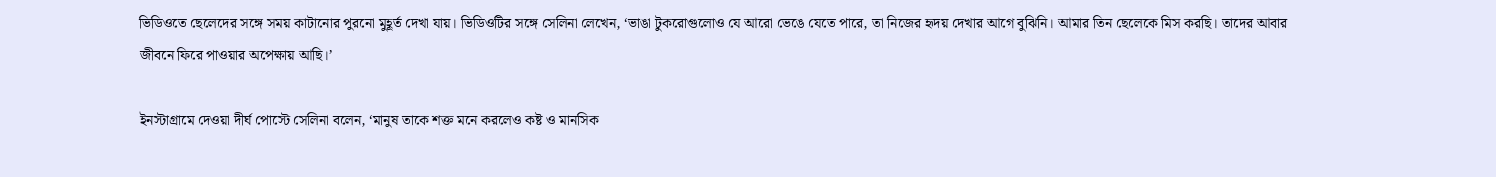ভিডিওতে ছেলেদের সঙ্গে সময় কাটানোর পুরনো মুহূর্ত দেখা যায়। ভিডিওটির সঙ্গে সেলিনা লেখেন, ‘ভাঙা টুকরোগুলোও যে আরো ভেঙে যেতে পারে, তা নিজের হৃদয় দেখার আগে বুঝিনি। আমার তিন ছেলেকে মিস করছি। তাদের আবার জীবনে ফিরে পাওয়ার অপেক্ষায় আছি।’

ইনস্টাগ্রামে দেওয়া দীর্ঘ পোস্টে সেলিনা বলেন, ‘মানুষ তাকে শক্ত মনে করলেও কষ্ট ও মানসিক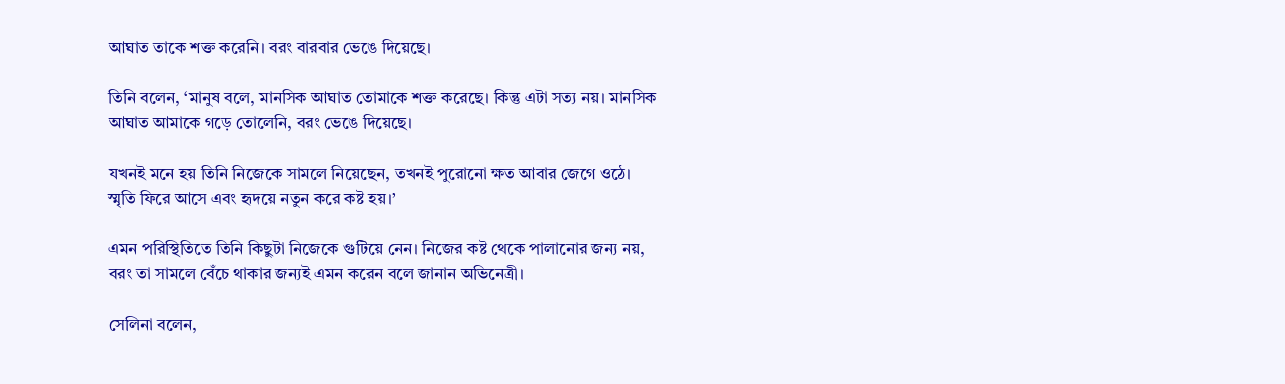আঘাত তাকে শক্ত করেনি। বরং বারবার ভেঙে দিয়েছে।

তিনি বলেন, ‘মানুষ বলে, মানসিক আঘাত তোমাকে শক্ত করেছে। কিন্তু এটা সত্য নয়। মানসিক আঘাত আমাকে গড়ে তোলেনি, বরং ভেঙে দিয়েছে।

যখনই মনে হয় তিনি নিজেকে সামলে নিয়েছেন, তখনই পুরোনো ক্ষত আবার জেগে ওঠে। স্মৃতি ফিরে আসে এবং হৃদয়ে নতুন করে কষ্ট হয়।’

এমন পরিস্থিতিতে তিনি কিছুটা নিজেকে গুটিয়ে নেন। নিজের কষ্ট থেকে পালানোর জন্য নয়, বরং তা সামলে বেঁচে থাকার জন্যই এমন করেন বলে জানান অভিনেত্রী।

সেলিনা বলেন,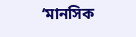‘মানসিক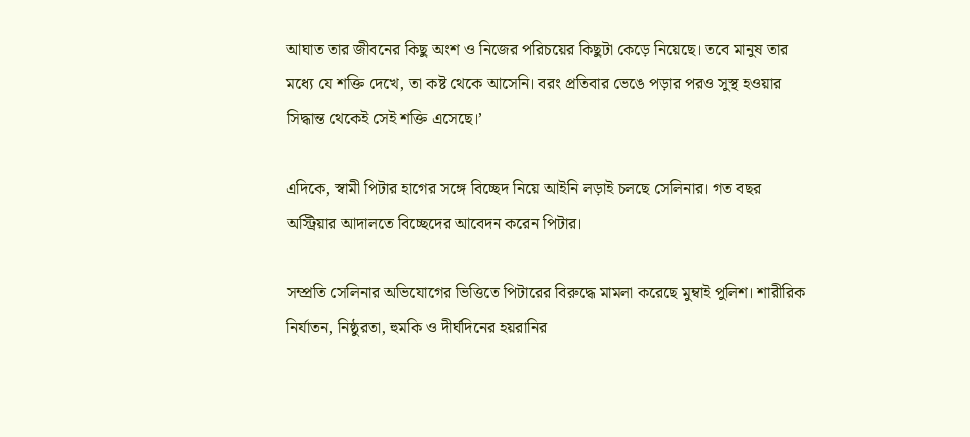আঘাত তার জীবনের কিছু অংশ ও নিজের পরিচয়ের কিছুটা কেড়ে নিয়েছে। তবে মানুষ তার মধ্যে যে শক্তি দেখে, তা কষ্ট থেকে আসেনি। বরং প্রতিবার ভেঙে পড়ার পরও সুস্থ হওয়ার সিদ্ধান্ত থেকেই সেই শক্তি এসেছে।’

এদিকে, স্বামী পিটার হাগের সঙ্গে বিচ্ছেদ নিয়ে আইনি লড়াই চলছে সেলিনার। গত বছর অস্ট্রিয়ার আদালতে বিচ্ছেদের আবেদন করেন পিটার।

সম্প্রতি সেলিনার অভিযোগের ভিত্তিতে পিটারের বিরুদ্ধে মামলা করেছে মুম্বাই পুলিশ। শারীরিক নির্যাতন, নিষ্ঠুরতা, হুমকি ও দীর্ঘদিনের হয়রানির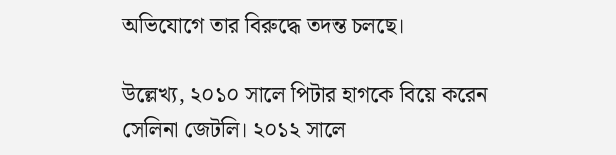অভিযোগে তার বিরুদ্ধে তদন্ত চলছে।

উল্লেখ্য, ২০১০ সালে পিটার হাগকে বিয়ে করেন সেলিনা জেটলি। ২০১২ সালে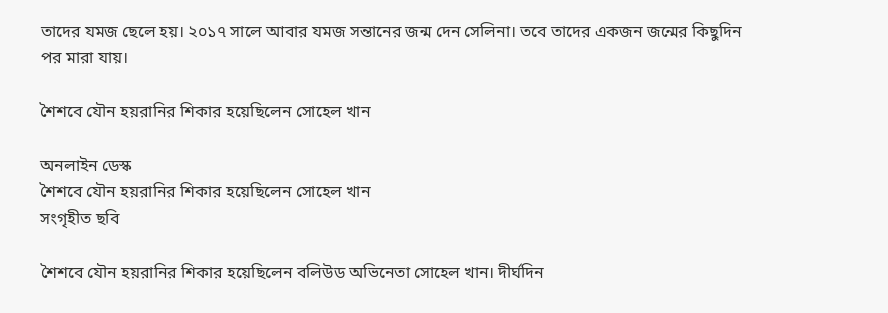তাদের যমজ ছেলে হয়। ২০১৭ সালে আবার যমজ সন্তানের জন্ম দেন সেলিনা। তবে তাদের একজন জন্মের কিছুদিন পর মারা যায়।

শৈশবে যৌন হয়রানির শিকার হয়েছিলেন সোহেল খান

অনলাইন ডেস্ক
শৈশবে যৌন হয়রানির শিকার হয়েছিলেন সোহেল খান
সংগৃহীত ছবি

শৈশবে যৌন হয়রানির শিকার হয়েছিলেন বলিউড অভিনেতা সোহেল খান। দীর্ঘদিন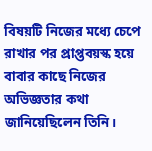বিষয়টি নিজের মধ্যে চেপে রাখার পর প্রাপ্তবয়স্ক হয়ে বাবার কাছে নিজের অভিজ্ঞতার কথা জানিয়েছিলেন তিনি।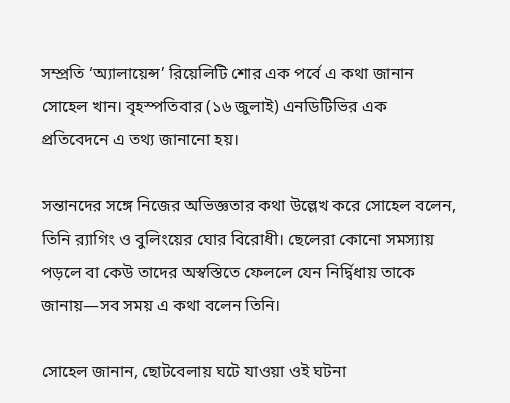সম্প্রতি ‘অ্যালায়েন্স’ রিয়েলিটি শোর এক পর্বে এ কথা জানান সোহেল খান। বৃহস্পতিবার (১৬ জুলাই) এনডিটিভির এক প্রতিবেদনে এ তথ্য জানানো হয়।

সন্তানদের সঙ্গে নিজের অভিজ্ঞতার কথা উল্লেখ করে সোহেল বলেন, তিনি র‍্যাগিং ও বুলিংয়ের ঘোর বিরোধী। ছেলেরা কোনো সমস্যায় পড়লে বা কেউ তাদের অস্বস্তিতে ফেললে যেন নির্দ্বিধায় তাকে জানায়—সব সময় এ কথা বলেন তিনি।

সোহেল জানান, ছোটবেলায় ঘটে যাওয়া ওই ঘটনা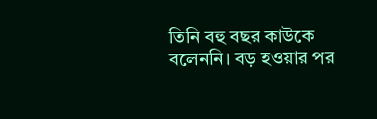তিনি বহু বছর কাউকে বলেননি। বড় হওয়ার পর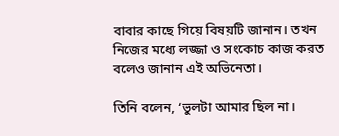বাবার কাছে গিয়ে বিষয়টি জানান। তখন নিজের মধ্যে লজ্জা ও সংকোচ কাজ করত বলেও জানান এই অভিনেতা।

তিনি বলেন, ‘ভুলটা আমার ছিল না।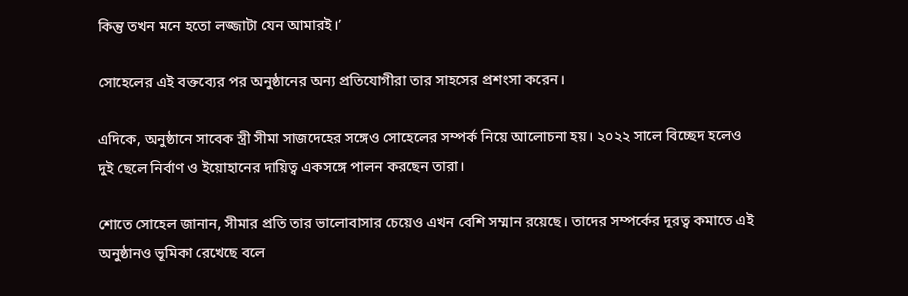কিন্তু তখন মনে হতো লজ্জাটা যেন আমারই।’

সোহেলের এই বক্তব্যের পর অনুষ্ঠানের অন্য প্রতিযোগীরা তার সাহসের প্রশংসা করেন।

এদিকে, অনুষ্ঠানে সাবেক স্ত্রী সীমা সাজদেহের সঙ্গেও সোহেলের সম্পর্ক নিয়ে আলোচনা হয়। ২০২২ সালে বিচ্ছেদ হলেও দুই ছেলে নির্বাণ ও ইয়োহানের দায়িত্ব একসঙ্গে পালন করছেন তারা।

শোতে সোহেল জানান, সীমার প্রতি তার ভালোবাসার চেয়েও এখন বেশি সম্মান রয়েছে। তাদের সম্পর্কের দূরত্ব কমাতে এই অনুষ্ঠানও ভূমিকা রেখেছে বলে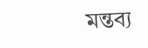মন্তব্য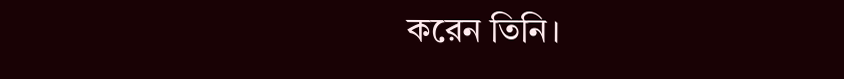করেন তিনি।